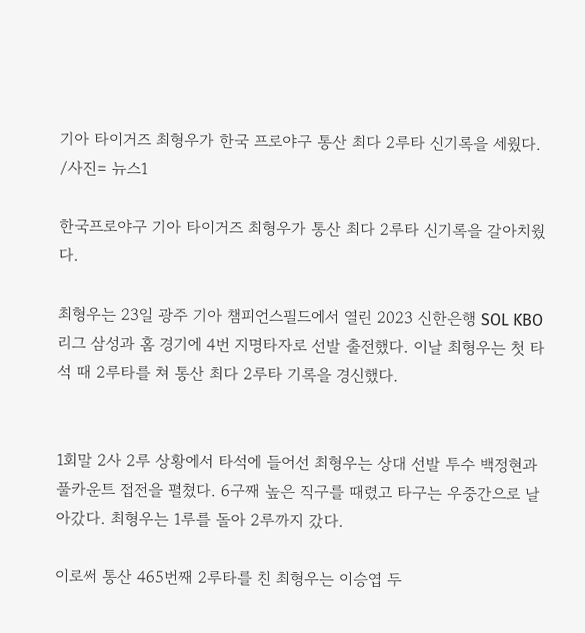기아 타이거즈 최형우가 한국 프로야구 통산 최다 2루타 신기록을 세웠다. /사진= 뉴스1

한국프로야구 기아 타이거즈 최형우가 통산 최다 2루타 신기록을 갈아치웠다.

최형우는 23일 광주 기아 챔피언스필드에서 열린 2023 신한은행 SOL KBO리그 삼성과 홈 경기에 4번 지명타자로 선발 출전했다. 이날 최형우는 첫 타석 때 2루타를 쳐 통산 최다 2루타 기록을 경신했다.


1회말 2사 2루 상황에서 타석에 들어선 최형우는 상대 선발 투수 백정현과 풀카운트 접전을 펼쳤다. 6구째 높은 직구를 때렸고 타구는 우중간으로 날아갔다. 최형우는 1루를 돌아 2루까지 갔다.

이로써 통산 465번째 2루타를 친 최형우는 이승엽 두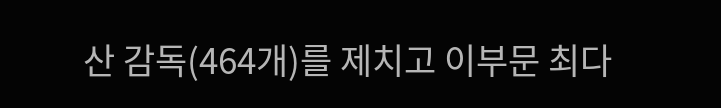산 감독(464개)를 제치고 이부문 최다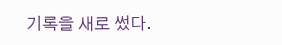기록을 새로 썼다.